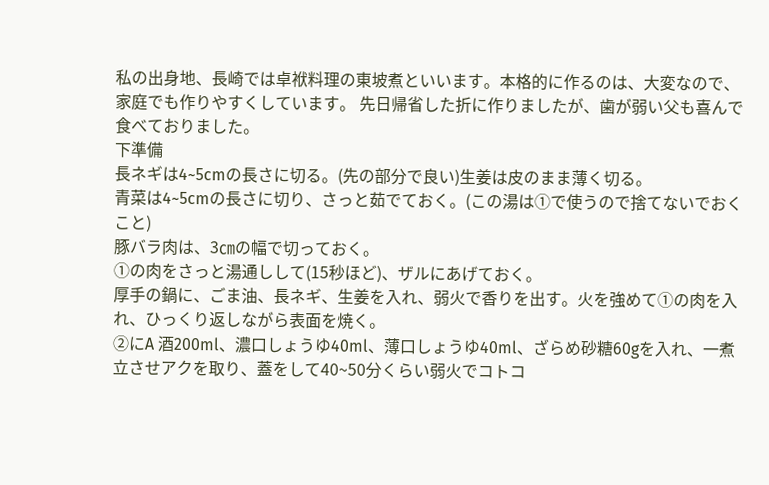私の出身地、長崎では卓袱料理の東坡煮といいます。本格的に作るのは、大変なので、家庭でも作りやすくしています。 先日帰省した折に作りましたが、歯が弱い父も喜んで食べておりました。
下準備
長ネギは4~5cmの長さに切る。(先の部分で良い)生姜は皮のまま薄く切る。
青菜は4~5cmの長さに切り、さっと茹でておく。(この湯は①で使うので捨てないでおくこと)
豚バラ肉は、3㎝の幅で切っておく。
①の肉をさっと湯通しして(15秒ほど)、ザルにあげておく。
厚手の鍋に、ごま油、長ネギ、生姜を入れ、弱火で香りを出す。火を強めて①の肉を入れ、ひっくり返しながら表面を焼く。
②にA 酒200ml、濃口しょうゆ40ml、薄口しょうゆ40ml、ざらめ砂糖60gを入れ、一煮立させアクを取り、蓋をして40~50分くらい弱火でコトコ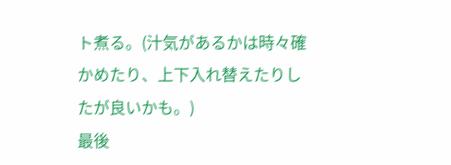ト煮る。(汁気があるかは時々確かめたり、上下入れ替えたりしたが良いかも。)
最後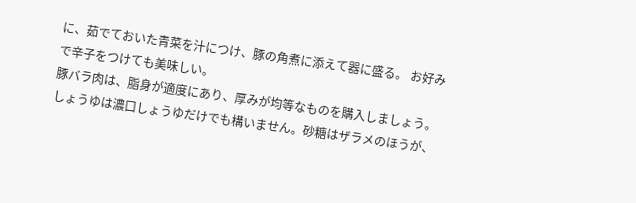に、茹でておいた青菜を汁につけ、豚の角煮に添えて器に盛る。 お好みで辛子をつけても美味しい。
豚バラ肉は、脂身が適度にあり、厚みが均等なものを購入しましょう。しょうゆは濃口しょうゆだけでも構いません。砂糖はザラメのほうが、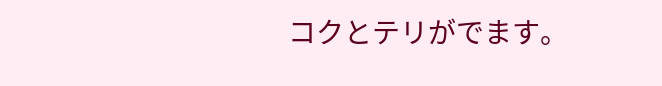コクとテリがでます。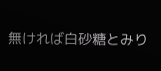無ければ白砂糖とみり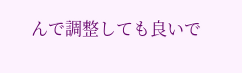んで調整しても良いで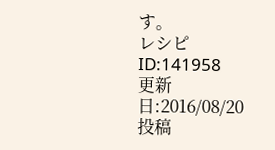す。
レシピID:141958
更新日:2016/08/20
投稿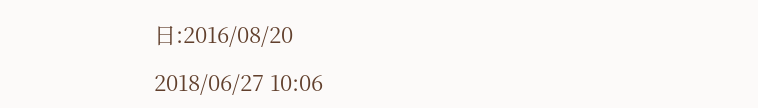日:2016/08/20

2018/06/27 10:06